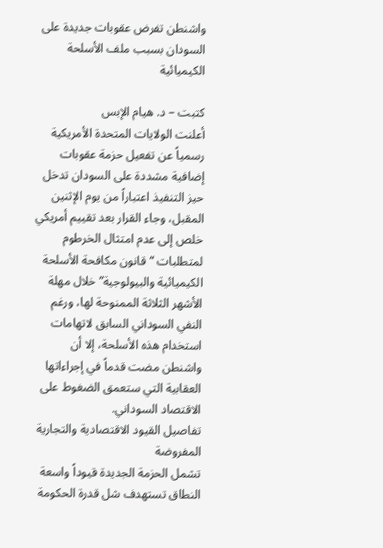واشنطن تفرض عقوبات جديدة على السودان بسبب ملف الأسلحة الكيميائية

كتبت – د. هيام الإبس
أعلنت الولايات المتحدة الأمريكية رسمياً عن تفعيل حزمة عقوبات إضافية مشددة على السودان تدخل حيز التنفيذ اعتباراً من يوم الإثنين المقبل، وجاء القرار بعد تقييم أمريكي خلص إلى عدم امتثال الخرطوم لمتطلبات “قانون مكافحة الأسلحة الكيميائية والبيولوجية” خلال مهلة الأشهر الثلاثة الممنوحة لها، ورغم النفي السوداني السابق لاتهامات استخدام هذه الأسلحة، إلا أن واشنطن مضت قدماً في إجراءاتها العقابية التي ستعمق الضغوط على الاقتصاد السوداني.
تفاصيل القيود الاقتصادية والتجارية المفروضة
تشمل الحزمة الجديدة قيوداً واسعة النطاق تستهدف شل قدرة الحكومة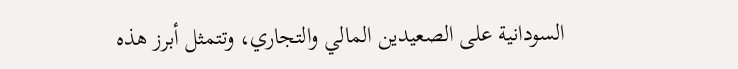السودانية على الصعيدين المالي والتجاري، وتتمثل أبرز هذه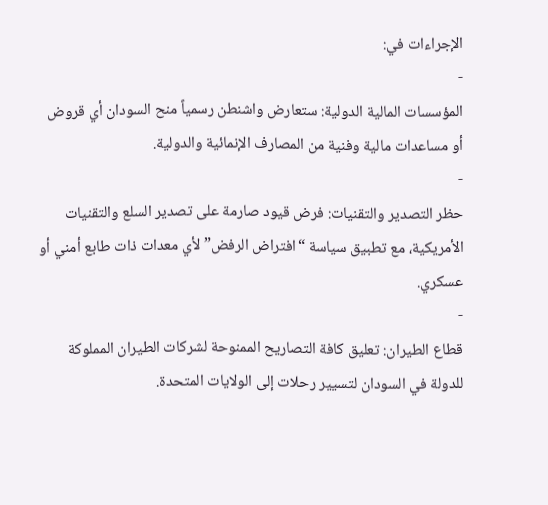الإجراءات في:
-
المؤسسات المالية الدولية: ستعارض واشنطن رسمياً منح السودان أي قروض أو مساعدات مالية وفنية من المصارف الإنمائية والدولية.
-
حظر التصدير والتقنيات: فرض قيود صارمة على تصدير السلع والتقنيات الأمريكية، مع تطبيق سياسة “افتراض الرفض” لأي معدات ذات طابع أمني أو عسكري.
-
قطاع الطيران: تعليق كافة التصاريح الممنوحة لشركات الطيران المملوكة للدولة في السودان لتسيير رحلات إلى الولايات المتحدة.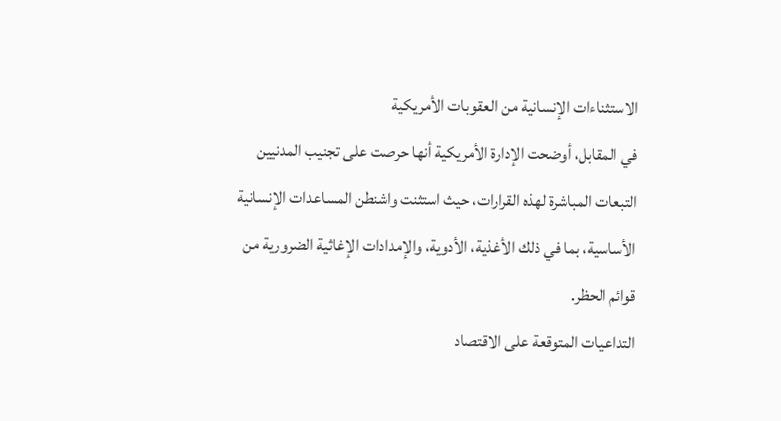الاستثناءات الإنسانية من العقوبات الأمريكية
في المقابل، أوضحت الإدارة الأمريكية أنها حرصت على تجنيب المدنيين التبعات المباشرة لهذه القرارات، حيث استثنت واشنطن المساعدات الإنسانية الأساسية، بما في ذلك الأغذية، الأدوية، والإمدادات الإغاثية الضرورية من قوائم الحظر.
التداعيات المتوقعة على الاقتصاد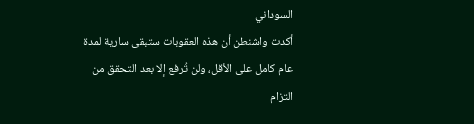السوداني
أكدت واشنطن أن هذه العقوبات ستبقى سارية لمدة عام كامل على الأقل، ولن تُرفع إلا بعد التحقق من التزام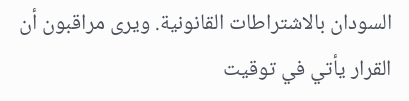السودان بالاشتراطات القانونية. ويرى مراقبون أن القرار يأتي في توقيت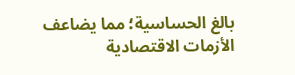بالغ الحساسية؛ مما يضاعف الأزمات الاقتصادية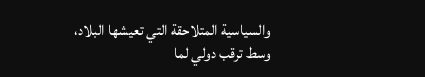والسياسية المتلاحقة التي تعيشها البلاد، وسط ترقب دولي لما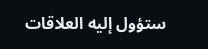ستؤول إليه العلاقات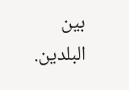بين البلدين.